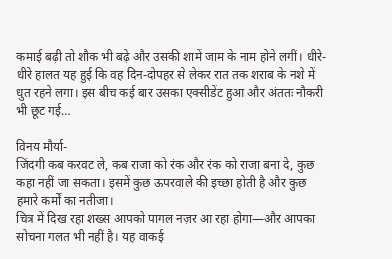कमाई बढ़ी तो शौक भी बढ़े और उसकी शामें जाम के नाम होने लगीं। धीरे-धीरे हालत यह हुई कि वह दिन-दोपहर से लेकर रात तक शराब के नशे में धुत रहने लगा। इस बीच कई बार उसका एक्सीडेंट हुआ और अंततः नौकरी भी छूट गई…

विनय मौर्या-
जिंदगी कब करवट ले, कब राजा को रंक और रंक को राजा बना दे, कुछ कहा नहीं जा सकता। इसमें कुछ ऊपरवाले की इच्छा होती है और कुछ हमारे कर्मों का नतीजा।
चित्र में दिख रहा शख्स आपको पागल नज़र आ रहा होगा—और आपका सोचना गलत भी नहीं है। यह वाकई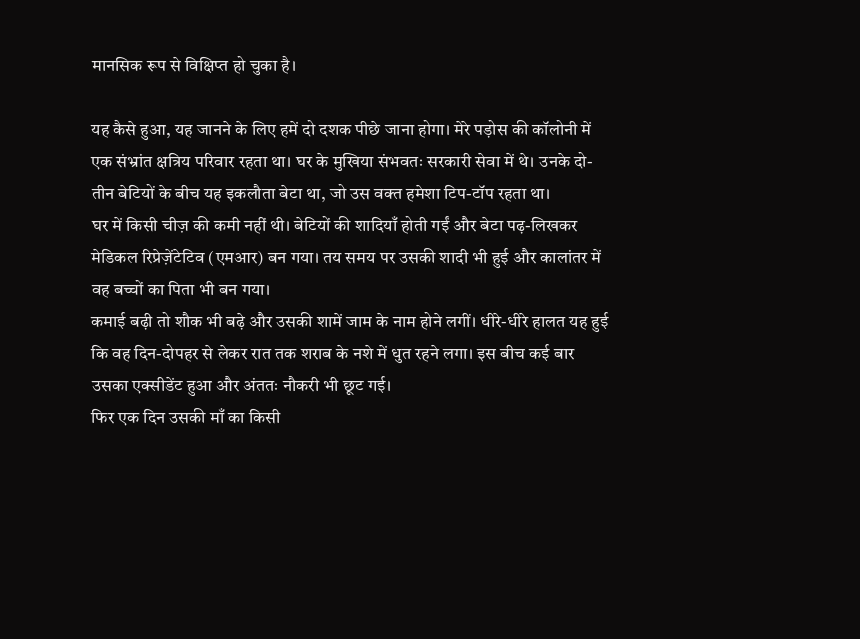मानसिक रूप से विक्षिप्त हो चुका है।

यह कैसे हुआ, यह जानने के लिए हमें दो दशक पीछे जाना होगा। मेरे पड़ोस की कॉलोनी में एक संभ्रांत क्षत्रिय परिवार रहता था। घर के मुखिया संभवतः सरकारी सेवा में थे। उनके दो-तीन बेटियों के बीच यह इकलौता बेटा था, जो उस वक्त हमेशा टिप-टॉप रहता था।
घर में किसी चीज़ की कमी नहीं थी। बेटियों की शादियाँ होती गईं और बेटा पढ़-लिखकर मेडिकल रिप्रेज़ेंटेटिव (एमआर) बन गया। तय समय पर उसकी शादी भी हुई और कालांतर में वह बच्चों का पिता भी बन गया।
कमाई बढ़ी तो शौक भी बढ़े और उसकी शामें जाम के नाम होने लगीं। धीरे-धीरे हालत यह हुई कि वह दिन-दोपहर से लेकर रात तक शराब के नशे में धुत रहने लगा। इस बीच कई बार उसका एक्सीडेंट हुआ और अंततः नौकरी भी छूट गई।
फिर एक दिन उसकी माँ का किसी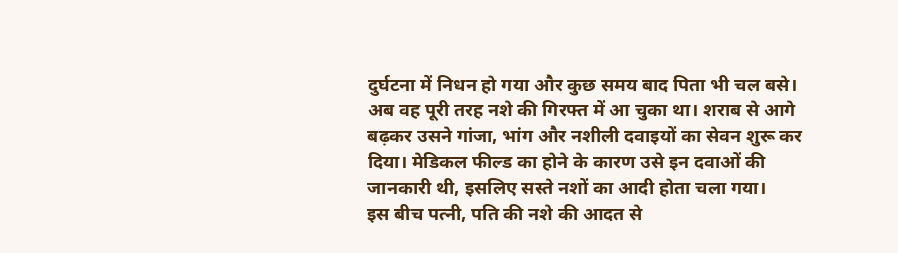दुर्घटना में निधन हो गया और कुछ समय बाद पिता भी चल बसे।
अब वह पूरी तरह नशे की गिरफ्त में आ चुका था। शराब से आगे बढ़कर उसने गांजा, भांग और नशीली दवाइयों का सेवन शुरू कर दिया। मेडिकल फील्ड का होने के कारण उसे इन दवाओं की जानकारी थी, इसलिए सस्ते नशों का आदी होता चला गया।
इस बीच पत्नी, पति की नशे की आदत से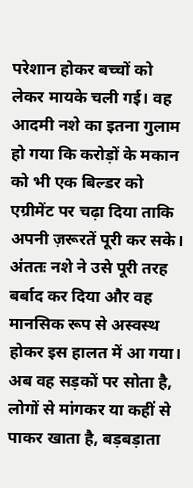परेशान होकर बच्चों को लेकर मायके चली गई। वह आदमी नशे का इतना गुलाम हो गया कि करोड़ों के मकान को भी एक बिल्डर को एग्रीमेंट पर चढ़ा दिया ताकि अपनी ज़रूरतें पूरी कर सके। अंततः नशे ने उसे पूरी तरह बर्बाद कर दिया और वह मानसिक रूप से अस्वस्थ होकर इस हालत में आ गया।
अब वह सड़कों पर सोता है, लोगों से मांगकर या कहीं से पाकर खाता है, बड़बड़ाता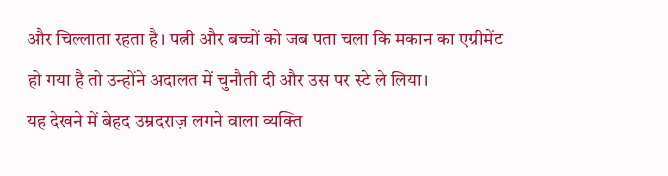और चिल्लाता रहता है। पत्नी और बच्चों को जब पता चला कि मकान का एग्रीमेंट हो गया है तो उन्होंने अदालत में चुनौती दी और उस पर स्टे ले लिया।
यह देखने में बेहद उम्रदराज़ लगने वाला व्यक्ति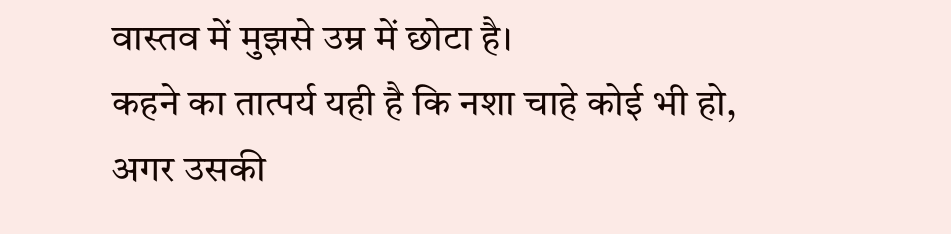वास्तव में मुझसे उम्र में छोटा है।
कहने का तात्पर्य यही है कि नशा चाहे कोई भी हो, अगर उसकी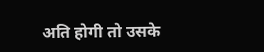अति होगी तो उसके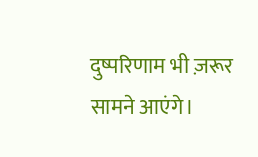दुष्परिणाम भी ज़रूर सामने आएंगे।